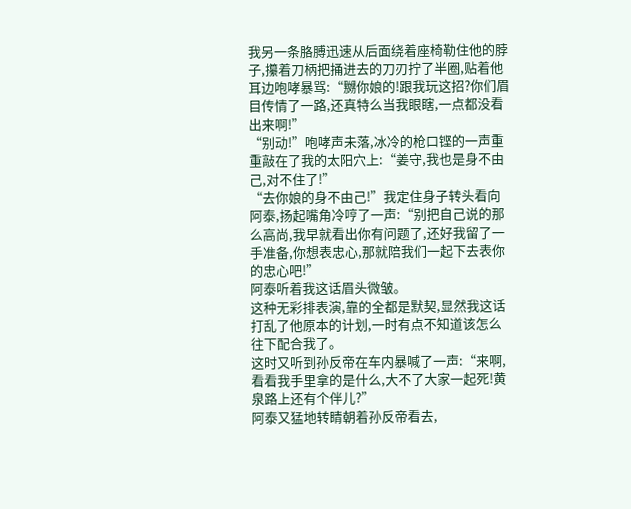我另一条胳膊迅速从后面绕着座椅勒住他的脖子,攥着刀柄把捅进去的刀刃拧了半圈,贴着他耳边咆哮暴骂:“嬲你娘的!跟我玩这招?你们眉目传情了一路,还真特么当我眼瞎,一点都没看出来啊!”
“别动!”咆哮声未落,冰冷的枪口铿的一声重重敲在了我的太阳穴上:“姜守,我也是身不由己,对不住了!”
“去你娘的身不由己!”我定住身子转头看向阿泰,扬起嘴角冷哼了一声:“别把自己说的那么高尚,我早就看出你有问题了,还好我留了一手准备,你想表忠心,那就陪我们一起下去表你的忠心吧!”
阿泰听着我这话眉头微皱。
这种无彩排表演,靠的全都是默契,显然我这话打乱了他原本的计划,一时有点不知道该怎么往下配合我了。
这时又听到孙反帝在车内暴喊了一声:“来啊,看看我手里拿的是什么,大不了大家一起死!黄泉路上还有个伴儿?”
阿泰又猛地转睛朝着孙反帝看去,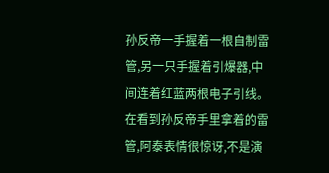孙反帝一手握着一根自制雷管,另一只手握着引爆器,中间连着红蓝两根电子引线。
在看到孙反帝手里拿着的雷管,阿泰表情很惊讶,不是演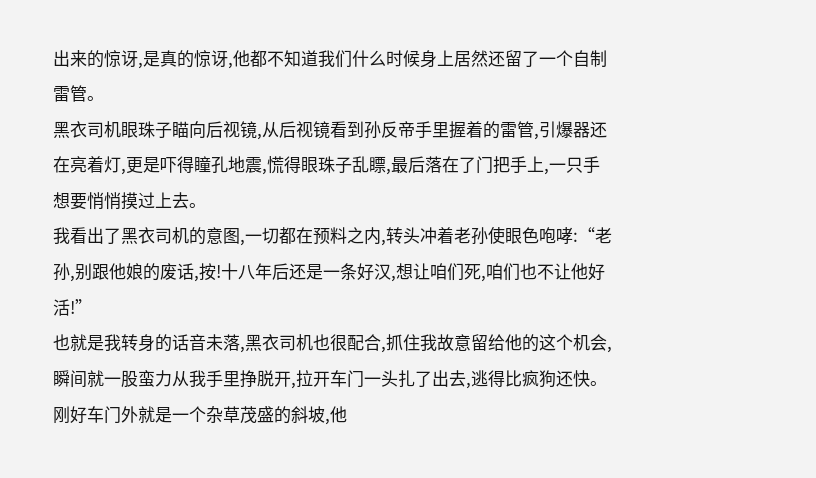出来的惊讶,是真的惊讶,他都不知道我们什么时候身上居然还留了一个自制雷管。
黑衣司机眼珠子瞄向后视镜,从后视镜看到孙反帝手里握着的雷管,引爆器还在亮着灯,更是吓得瞳孔地震,慌得眼珠子乱瞟,最后落在了门把手上,一只手想要悄悄摸过上去。
我看出了黑衣司机的意图,一切都在预料之内,转头冲着老孙使眼色咆哮:“老孙,别跟他娘的废话,按!十八年后还是一条好汉,想让咱们死,咱们也不让他好活!”
也就是我转身的话音未落,黑衣司机也很配合,抓住我故意留给他的这个机会,瞬间就一股蛮力从我手里挣脱开,拉开车门一头扎了出去,逃得比疯狗还快。
刚好车门外就是一个杂草茂盛的斜坡,他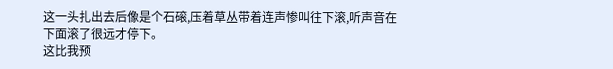这一头扎出去后像是个石磙,压着草丛带着连声惨叫往下滚,听声音在下面滚了很远才停下。
这比我预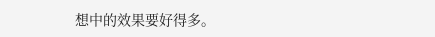想中的效果要好得多。